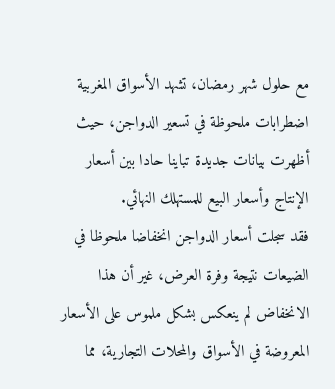مع حلول شهر رمضان، تشهد الأسواق المغربية اضطرابات ملحوظة في تسعير الدواجن، حيث أظهرت بيانات جديدة تباينا حادا بين أسعار الإنتاج وأسعار البيع للمستهلك النهائي.
فقد سجلت أسعار الدواجن انخفاضا ملحوظا في الضيعات نتيجة وفرة العرض، غير أن هذا الانخفاض لم ينعكس بشكل ملموس على الأسعار المعروضة في الأسواق والمحلات التجارية، مما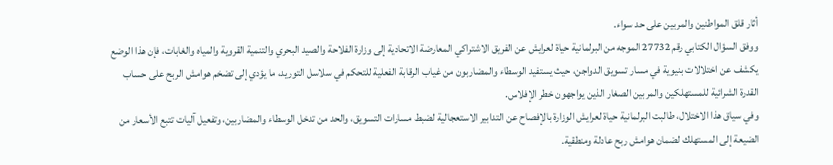أثار قلق المواطنين والمربين على حد سواء.
ووفق السؤال الكتابي رقم 27732 الموجه من البرلمانية حياة لعرايش عن الفريق الاشتراكي المعارضة الاتحادية إلى وزارة الفلاحة والصيد البحري والتنمية القروية والمياه والغابات، فإن هذا الوضع يكشف عن اختلالات بنيوية في مسار تسويق الدواجن، حيث يستفيد الوسطاء والمضاربون من غياب الرقابة الفعلية للتحكم في سلاسل التوريد، ما يؤدي إلى تضخم هوامش الربح على حساب القدرة الشرائية للمستهلكين والمربين الصغار الذين يواجهون خطر الإفلاس.
وفي سياق هذا الاختلال، طالبت البرلمانية حياة لعرايش الوزارة بالإفصاح عن التدابير الاستعجالية لضبط مسارات التسويق، والحد من تدخل الوسطاء والمضاربين، وتفعيل آليات تتبع الأسعار من الضيعة إلى المستهلك لضمان هوامش ربح عادلة ومنطقية.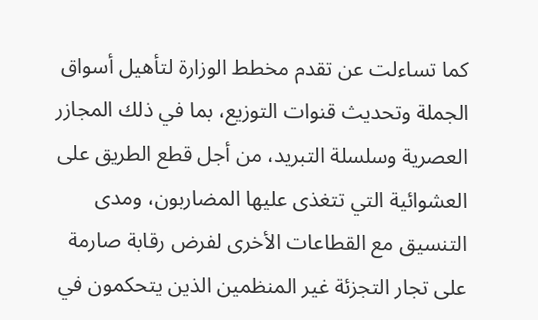كما تساءلت عن تقدم مخطط الوزارة لتأهيل أسواق الجملة وتحديث قنوات التوزيع، بما في ذلك المجازر العصرية وسلسلة التبريد، من أجل قطع الطريق على العشوائية التي تتغذى عليها المضاربون، ومدى التنسيق مع القطاعات الأخرى لفرض رقابة صارمة على تجار التجزئة غير المنظمين الذين يتحكمون في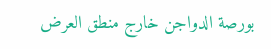بورصة الدواجن خارج منطق العرض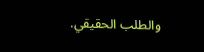والطلب الحقيقي.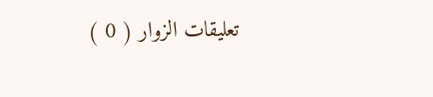تعليقات الزوار ( 0 )